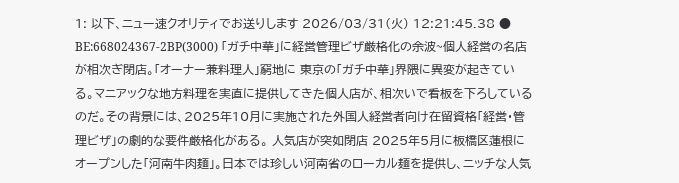1: 以下、ニュー速クオリティでお送りします 2026/03/31(火) 12:21:45.38 ● BE:668024367-2BP(3000) 「ガチ中華」に経営管理ビザ厳格化の余波~個人経営の名店が相次ぎ閉店。「オーナー兼料理人」窮地に 東京の「ガチ中華」界隈に異変が起きている。マニアックな地方料理を実直に提供してきた個人店が、相次いで看板を下ろしているのだ。その背景には、2025年10月に実施された外国人経営者向け在留資格「経営・管理ビザ」の劇的な要件厳格化がある。 人気店が突如閉店 2025年5月に板橋区蓮根にオープンした「河南牛肉麺」。日本では珍しい河南省のローカル麺を提供し、ニッチな人気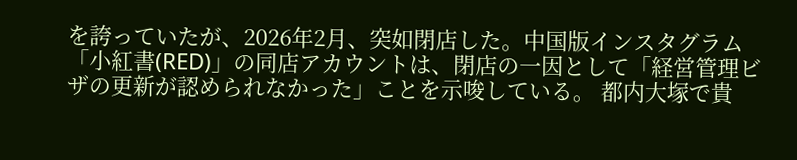を誇っていたが、2026年2月、突如閉店した。中国版インスタグラム「小紅書(RED)」の同店アカウントは、閉店の一因として「経営管理ビザの更新が認められなかった」ことを示唆している。 都内大塚で貴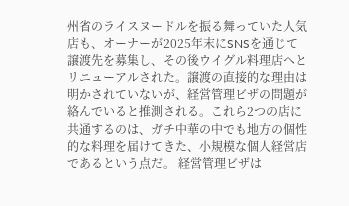州省のライスヌードルを振る舞っていた人気店も、オーナーが2025年末にSNSを通じて譲渡先を募集し、その後ウイグル料理店へとリニューアルされた。譲渡の直接的な理由は明かされていないが、経営管理ビザの問題が絡んでいると推測される。これら2つの店に共通するのは、ガチ中華の中でも地方の個性的な料理を届けてきた、小規模な個人経営店であるという点だ。 経営管理ビザは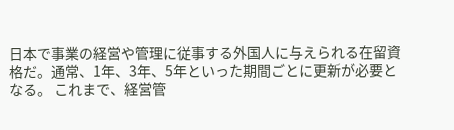日本で事業の経営や管理に従事する外国人に与えられる在留資格だ。通常、1年、3年、5年といった期間ごとに更新が必要となる。 これまで、経営管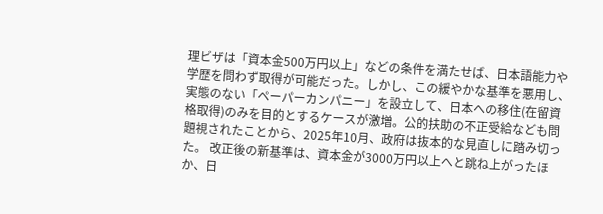理ビザは「資本金500万円以上」などの条件を満たせば、日本語能力や学歴を問わず取得が可能だった。しかし、この緩やかな基準を悪用し、実態のない「ペーパーカンパニー」を設立して、日本への移住(在留資格取得)のみを目的とするケースが激増。公的扶助の不正受給なども問題視されたことから、2025年10月、政府は抜本的な見直しに踏み切った。 改正後の新基準は、資本金が3000万円以上へと跳ね上がったほか、日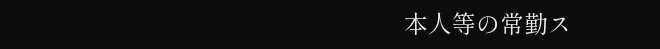本人等の常勤ス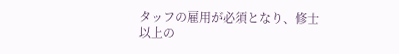タッフの雇用が必須となり、修士以上の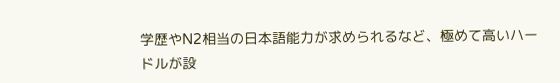学歴やN2相当の日本語能力が求められるなど、極めて高いハードルが設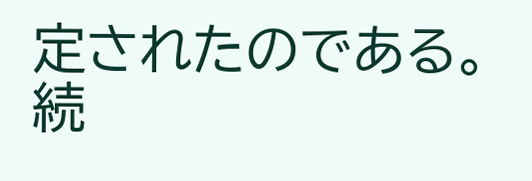定されたのである。 続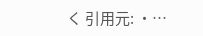く 引用元: ・…